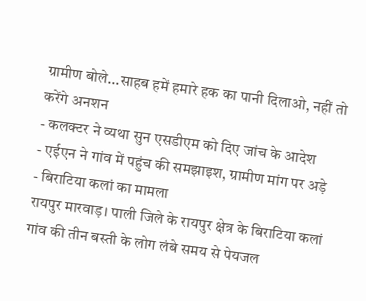ग्रामीण बोले...साहब हमें हमारे हक का पानी दिलाओ, नहीं तो करेंगे अनशन
- कलक्टर ने व्यथा सुन एसडीएम को दिए जांच के आदेश
- एईएन ने गांव में पहुंच की समझाइश, ग्रामीण मांग पर अड़े
- बिराटिया कलां का मामला
रायपुर मारवाड़। पाली जिले के रायपुर क्षेत्र के बिराटिया कलां गांव की तीन बस्ती के लोग लंबे समय से पेयजल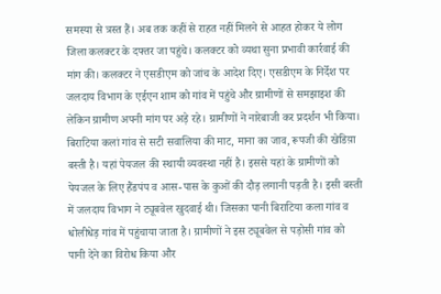समस्या से त्रस्त हैं। अब तक कहीं से राहत नहीं मिलने से आहत होकर ये लोग जिला कलक्टर के दफ्तर जा पहुंचे। कलक्टर को व्यथा सुना प्रभावी कार्रवाई की मांग की। कलक्टर ने एसडीएम को जांच के आदेश दिए। एसडीएम के निर्देश पर जलदाय विभाग के एईएन शाम को गांव में पहुंचे और ग्रामीणों से समझाइश की लेकिन ग्रामीण अपनी मांग पर अड़े रहे। ग्रामीणों ने नारेबाजी कर प्रदर्शन भी किया।
बिराटिया कलां गांव से सटी सवालिया की माट, माना का जाव, रूपजी की खेडिय़ा बस्ती है। यहां पेयजल की स्थायी व्यवस्था नहीं है। इससे यहां के ग्रामीणों को पेयजल के लिए हैंडपंप व आस-पास के कुओं की दौड़ लगानी पड़ती है। इसी बस्ती में जलदाय विभाग ने ट्यूबवेल खुदवाई थी। जिसका पानी बिराटिया कला गांव व धोलीधेड़ गांव में पहुंचाया जाता है। ग्रामीणों ने इस ट्यूबवेल से पड़ोसी गांव को पानी देने का विरोध किया और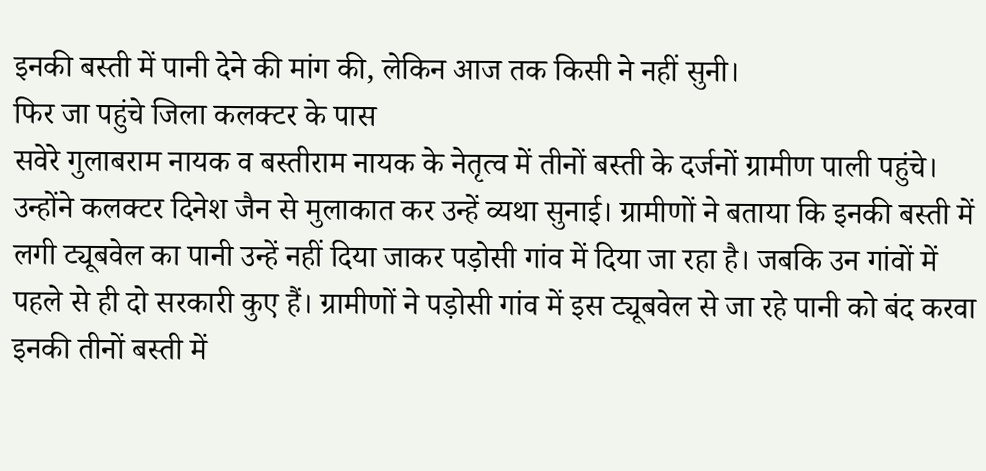इनकी बस्ती में पानी देने की मांग की, लेकिन आज तक किसी ने नहीं सुनी।
फिर जा पहुंचे जिला कलक्टर के पास
सवेरे गुलाबराम नायक व बस्तीराम नायक के नेतृत्व में तीनों बस्ती के दर्जनों ग्रामीण पाली पहुंचे। उन्होंने कलक्टर दिनेश जैन से मुलाकात कर उन्हें व्यथा सुनाई। ग्रामीणों ने बताया कि इनकी बस्ती में लगी ट्यूबवेल का पानी उन्हें नहीं दिया जाकर पड़ोसी गांव में दिया जा रहा है। जबकि उन गांवों में पहले से ही दो सरकारी कुए हैं। ग्रामीणों ने पड़ोसी गांव में इस ट्यूबवेल से जा रहे पानी को बंद करवा इनकी तीनों बस्ती में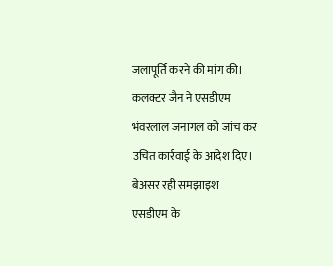जलापूर्ति करने की मांग की। कलक्टर जैन ने एसडीएम भंवरलाल जनागल को जांच कर उचित कार्रवाई के आदेश दिए।
बेअसर रही समझाइश
एसडीएम के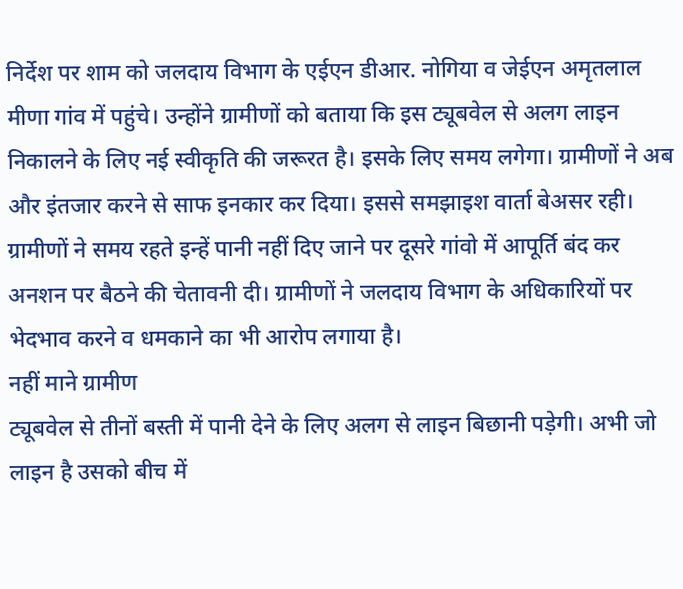निर्देश पर शाम को जलदाय विभाग के एईएन डीआर. नोगिया व जेईएन अमृतलाल मीणा गांव में पहुंचे। उन्होंने ग्रामीणों को बताया कि इस ट्यूबवेल से अलग लाइन निकालने के लिए नई स्वीकृति की जरूरत है। इसके लिए समय लगेगा। ग्रामीणों ने अब और इंतजार करने से साफ इनकार कर दिया। इससे समझाइश वार्ता बेअसर रही। ग्रामीणों ने समय रहते इन्हें पानी नहीं दिए जाने पर दूसरे गांवो में आपूर्ति बंद कर अनशन पर बैठने की चेतावनी दी। ग्रामीणों ने जलदाय विभाग के अधिकारियों पर भेदभाव करने व धमकाने का भी आरोप लगाया है।
नहीं माने ग्रामीण
ट्यूबवेल से तीनों बस्ती में पानी देने के लिए अलग से लाइन बिछानी पड़ेगी। अभी जो लाइन है उसको बीच में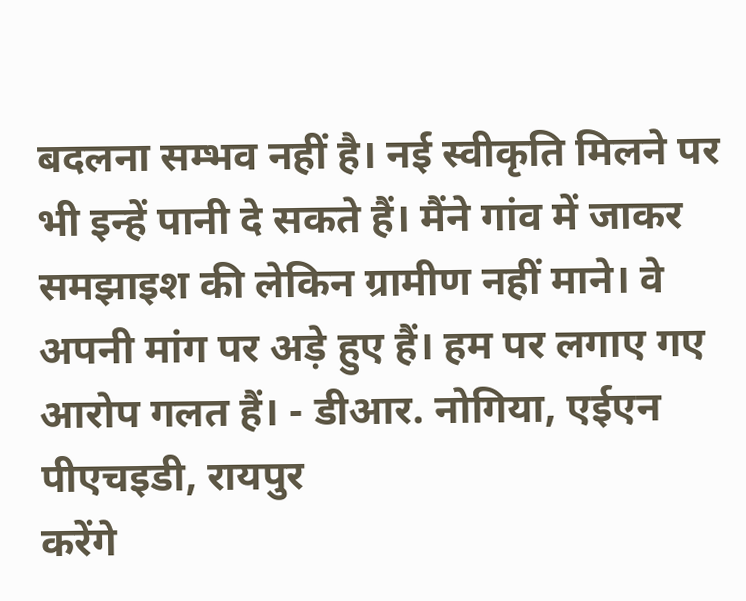बदलना सम्भव नहीं है। नई स्वीकृति मिलने पर भी इन्हें पानी दे सकते हैं। मैंने गांव में जाकर समझाइश की लेकिन ग्रामीण नहीं माने। वे अपनी मांग पर अड़े हुए हैं। हम पर लगाए गए आरोप गलत हैं। - डीआर. नोगिया, एईएन पीएचइडी, रायपुर
करेंगे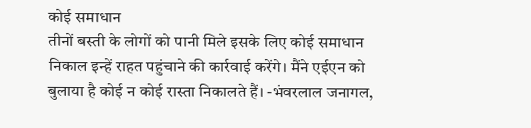कोई समाधान
तीनों बस्ती के लोगों को पानी मिले इसके लिए कोई समाधान निकाल इन्हें राहत पहुंचाने की कार्रवाई करेंगे। मैंने एईएन को बुलाया है कोई न कोई रास्ता निकालते हैं। -भंवरलाल जनागल,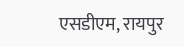एसडीएम, रायपुर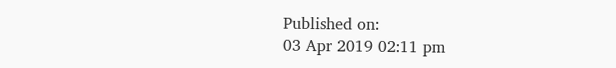Published on:
03 Apr 2019 02:11 pm